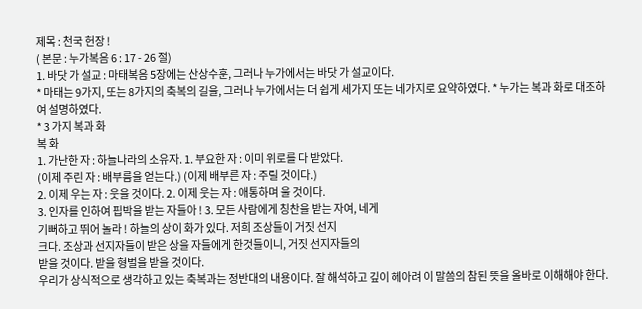제목 : 천국 헌장 !
( 본문 : 누가복음 6 : 17 - 26 절)
1. 바닷 가 설교 : 마태복음 5장에는 산상수훈, 그러나 누가에서는 바닷 가 설교이다.
* 마태는 9가지, 또는 8가지의 축복의 길을, 그러나 누가에서는 더 쉽게 세가지 또는 네가지로 요약하였다. * 누가는 복과 화로 대조하여 설명하였다.
* 3 가지 복과 화
복 화
1. 가난한 자 : 하늘나라의 소유자. 1. 부요한 자 : 이미 위로를 다 받았다.
(이제 주린 자 : 배부름을 얻는다.) (이제 배부른 자 : 주릴 것이다.)
2. 이제 우는 자 : 웃을 것이다. 2. 이제 웃는 자 : 애통하며 울 것이다.
3. 인자를 인하여 핍박을 받는 자들아 ! 3. 모든 사람에게 칭찬을 받는 자여, 네게
기뻐하고 뛰어 놀라 ! 하늘의 상이 화가 있다. 저희 조상들이 거짓 선지
크다. 조상과 선지자들이 받은 상을 자들에게 한것들이니, 거짓 선지자들의
받을 것이다. 받을 형벌을 받을 것이다.
우리가 상식적으로 생각하고 있는 축복과는 정반대의 내용이다. 잘 해석하고 깊이 헤아려 이 말씀의 참된 뜻을 올바로 이해해야 한다.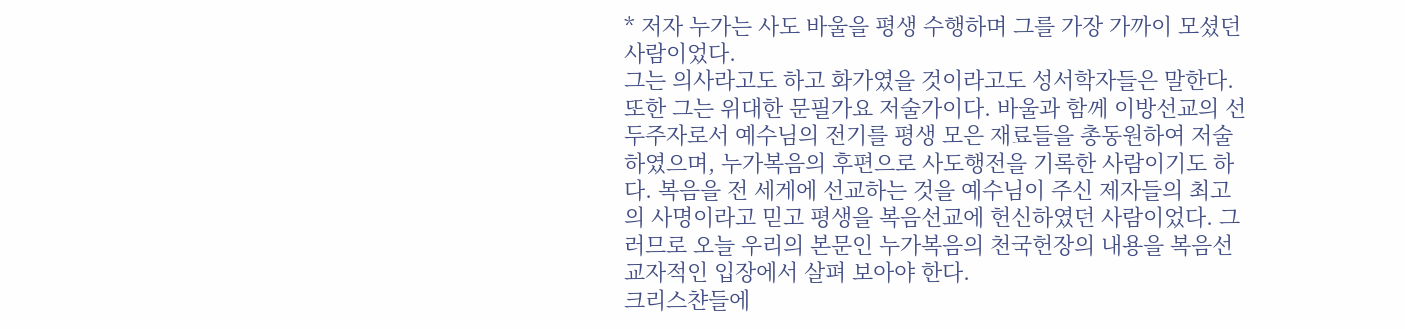* 저자 누가는 사도 바울을 평생 수행하며 그를 가장 가까이 모셨던 사람이었다.
그는 의사라고도 하고 화가였을 것이라고도 성서학자들은 말한다. 또한 그는 위대한 문필가요 저술가이다. 바울과 함께 이방선교의 선두주자로서 예수님의 전기를 평생 모은 재료들을 총동원하여 저술하였으며, 누가복음의 후편으로 사도행전을 기록한 사람이기도 하다. 복음을 전 세게에 선교하는 것을 예수님이 주신 제자들의 최고 의 사명이라고 믿고 평생을 복음선교에 헌신하였던 사람이었다. 그러므로 오늘 우리의 본문인 누가복음의 천국헌장의 내용을 복음선교자적인 입장에서 살펴 보아야 한다.
크리스챤들에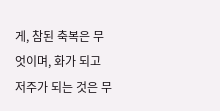게, 참된 축복은 무엇이며, 화가 되고 저주가 되는 것은 무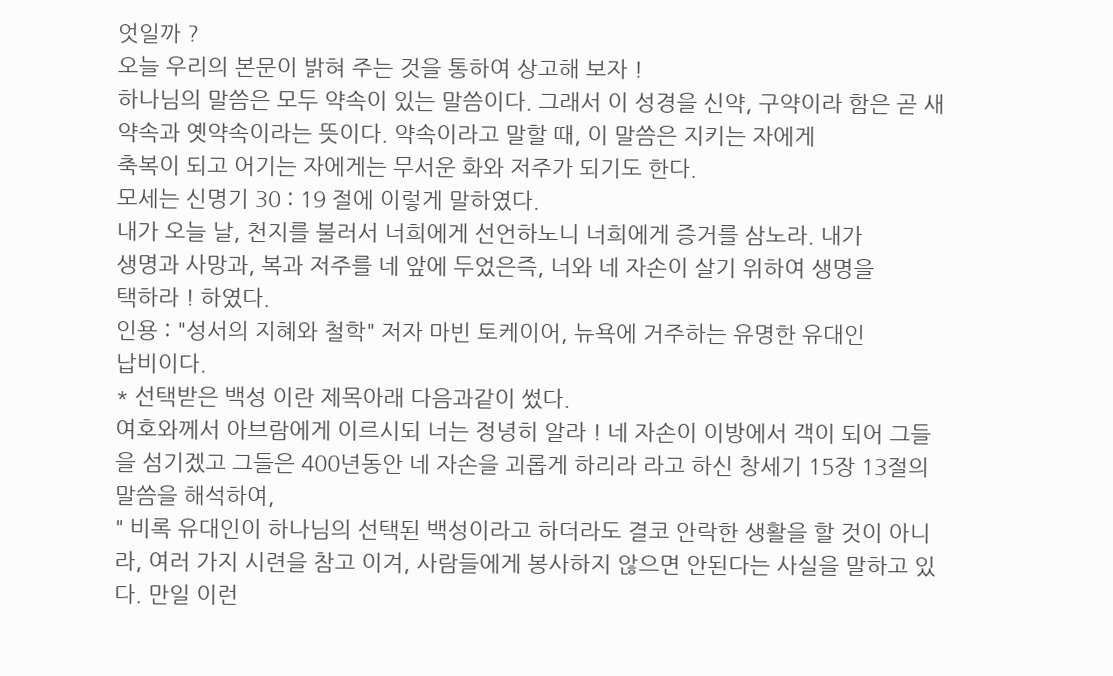엇일까 ?
오늘 우리의 본문이 밝혀 주는 것을 통하여 상고해 보자 !
하나님의 말씀은 모두 약속이 있는 말씀이다. 그래서 이 성경을 신약, 구약이라 함은 곧 새약속과 옛약속이라는 뜻이다. 약속이라고 말할 때, 이 말씀은 지키는 자에게
축복이 되고 어기는 자에게는 무서운 화와 저주가 되기도 한다.
모세는 신명기 30 : 19 절에 이렇게 말하였다.
내가 오늘 날, 천지를 불러서 너희에게 선언하노니 너희에게 증거를 삼노라. 내가
생명과 사망과, 복과 저주를 네 앞에 두었은즉, 너와 네 자손이 살기 위하여 생명을
택하라 ! 하였다.
인용 : "성서의 지혜와 철학" 저자 마빈 토케이어, 뉴욕에 거주하는 유명한 유대인
납비이다.
* 선택받은 백성 이란 제목아래 다음과같이 썼다.
여호와께서 아브람에게 이르시되 너는 정녕히 알라 ! 네 자손이 이방에서 객이 되어 그들을 섬기겠고 그들은 400년동안 네 자손을 괴롭게 하리라 라고 하신 창세기 15장 13절의 말씀을 해석하여,
" 비록 유대인이 하나님의 선택된 백성이라고 하더라도 결코 안락한 생활을 할 것이 아니라, 여러 가지 시련을 참고 이겨, 사람들에게 봉사하지 않으면 안된다는 사실을 말하고 있다. 만일 이런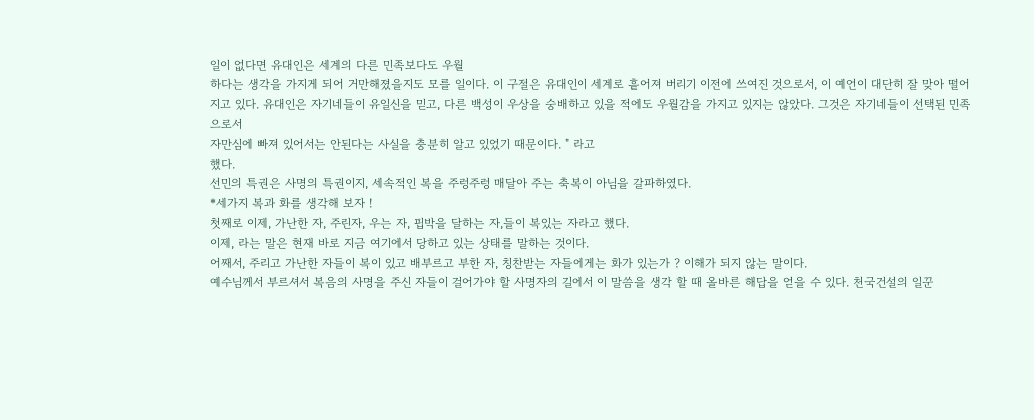일이 없다면 유대인은 세계의 다른 민족보다도 우월
하다는 생각을 가지게 되어 거만해졌을지도 모를 일이다. 이 구절은 유대인이 세계로 흩어져 버리기 이전에 쓰여진 것으로서, 이 예언이 대단히 잘 맞아 떨어지고 있다. 유대인은 자기네들이 유일신을 믿고, 다른 백성이 우상을 숭배하고 있을 적에도 우월감을 가지고 있지는 않았다. 그것은 자기네들이 선택된 민족으로서
자만심에 빠져 있어서는 안된다는 사실을 충분히 알고 있었기 때문이다. " 라고
했다.
선민의 특권은 사명의 특권이지, 세속적인 복을 주렁주렁 매달아 주는 축복이 아님을 갈파하였다.
*세가지 복과 화를 생각해 보자 !
첫째로 이제, 가난한 자, 주린자, 우는 자, 핍박을 달하는 자,들이 복있는 자라고 했다.
이제, 라는 말은 현재 바로 지금 여기에서 당하고 있는 상태를 말하는 것이다.
어째서, 주리고 가난한 자들이 복이 있고 배부르고 부한 자, 칭찬받는 자들에게는 화가 있는가 ? 이해가 되지 않는 말이다.
예수님께서 부르셔서 복음의 사명을 주신 자들이 걸어가야 할 사명자의 길에서 이 말씀을 생각 할 때 올바른 해답을 얻을 수 있다. 천국건설의 일꾼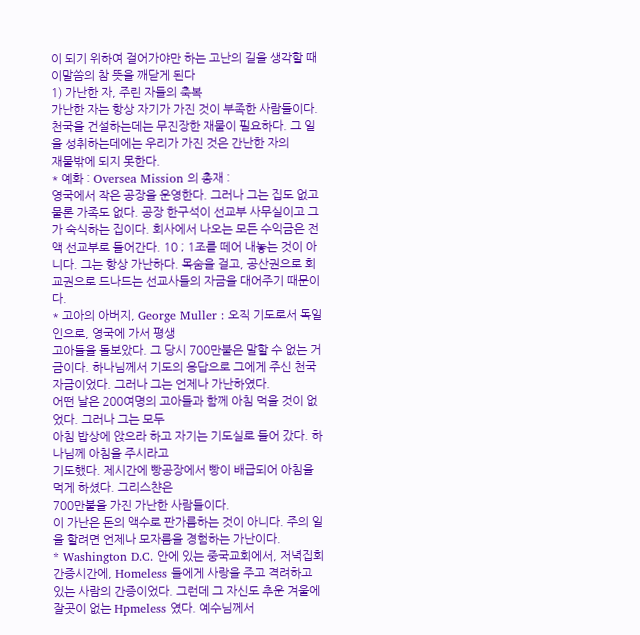이 되기 위하여 걸어가야만 하는 고난의 길을 생각할 때 이말씀의 참 뜻을 깨닫게 된다
1) 가난한 자, 주린 자들의 축복
가난한 자는 항상 자기가 가진 것이 부족한 사람들이다. 천국을 건설하는데는 무진장한 재물이 필요하다. 그 일을 성취하는데에는 우리가 가진 것은 간난한 자의
재물밖에 되지 못한다.
* 예화 : Oversea Mission 의 총재 :
영국에서 작은 공장을 운영한다. 그러나 그는 집도 없고 물론 가족도 없다. 공장 한구석이 선교부 사무실이고 그가 숙식하는 집이다. 회사에서 나오는 모든 수익금은 전액 선교부로 들어간다. 10 ; 1조를 떼어 내놓는 것이 아니다. 그는 항상 가난하다. 목숨을 걸고, 공산권으로 회교권으로 드나드는 선교사들의 자금을 대어주기 때문이다.
* 고아의 아버지, George Muller : 오직 기도로서 독일인으로, 영국에 가서 평생
고아들을 돌보았다. 그 당시 700만불은 말할 수 없는 거금이다. 하나님께서 기도의 응답으로 그에게 주신 천국자금이었다. 그러나 그는 언제나 가난하였다.
어떤 날은 200여명의 고아들과 함께 아침 먹을 것이 없었다. 그러나 그는 모두
아침 밥상에 앉으라 하고 자기는 기도실로 들어 갔다. 하나님께 아침을 주시라고
기도했다. 제시간에 빵공장에서 빵이 배급되어 아침을 먹게 하셨다. 그리스챤은
700만불을 가진 가난한 사람들이다.
이 가난은 돈의 액수로 판가름하는 것이 아니다. 주의 일을 할려면 언제나 모자름을 경험하는 가난이다.
* Washington D.C. 안에 있는 중국교회에서, 저녁집회 간증시간에, Homeless 들에게 사랑을 주고 격려하고 있는 사람의 간증이었다. 그런데 그 자신도 추운 겨울에 잘곳이 없는 Hpmeless 였다. 예수님께서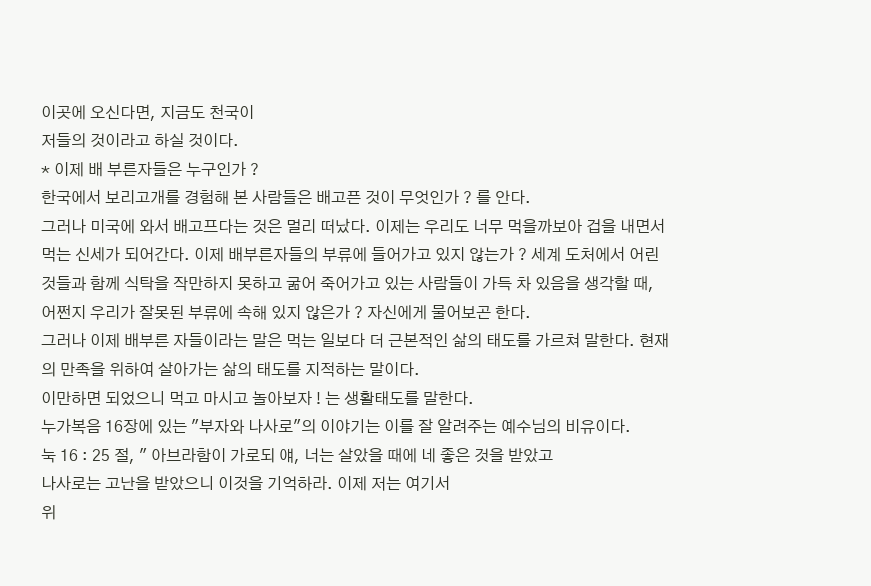이곳에 오신다면, 지금도 천국이
저들의 것이라고 하실 것이다.
* 이제 배 부른자들은 누구인가 ?
한국에서 보리고개를 경험해 본 사람들은 배고픈 것이 무엇인가 ? 를 안다.
그러나 미국에 와서 배고프다는 것은 멀리 떠났다. 이제는 우리도 너무 먹을까보아 겁을 내면서 먹는 신세가 되어간다. 이제 배부른자들의 부류에 들어가고 있지 않는가 ? 세계 도처에서 어린것들과 함께 식탁을 작만하지 못하고 굶어 죽어가고 있는 사람들이 가득 차 있음을 생각할 때, 어쩐지 우리가 잘못된 부류에 속해 있지 않은가 ? 자신에게 물어보곤 한다.
그러나 이제 배부른 자들이라는 말은 먹는 일보다 더 근본적인 삶의 태도를 가르쳐 말한다. 현재의 만족을 위하여 살아가는 삶의 태도를 지적하는 말이다.
이만하면 되었으니 먹고 마시고 놀아보자 ! 는 생활태도를 말한다.
누가복음 16장에 있는 "부자와 나사로"의 이야기는 이를 잘 알려주는 예수님의 비유이다.
눅 16 : 25 절, " 아브라함이 가로되 얘, 너는 살았을 때에 네 좋은 것을 받았고
나사로는 고난을 받았으니 이것을 기억하라. 이제 저는 여기서
위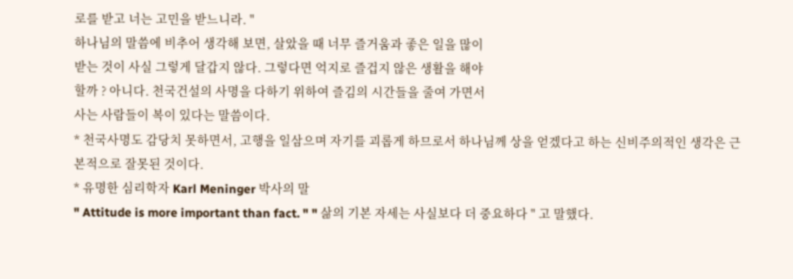로를 받고 너는 고민을 받느니라. "
하나님의 말씀에 비추어 생각해 보면, 살았을 때 너무 즐거움과 좋은 일을 많이
받는 것이 사실 그렇게 달갑지 않다. 그렇다면 억지로 즐겁지 않은 생활을 해야
할까 ? 아니다. 천국건설의 사명을 다하기 위하여 즐김의 시간들을 줄여 가면서
사는 사람들이 복이 있다는 말씀이다.
* 천국사명도 감당치 못하면서, 고행을 일삼으며 자기를 괴롭게 하므로서 하나님께 상을 얻겠다고 하는 신비주의적인 생각은 근본적으로 잘못된 것이다.
* 유명한 심리학자 Karl Meninger 박사의 말
" Attitude is more important than fact. " " 삶의 기본 자세는 사실보다 더 중요하다 " 고 말했다.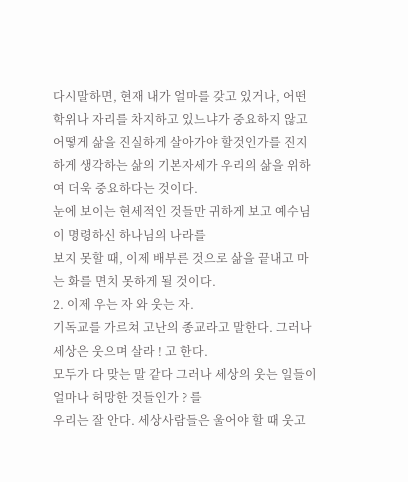다시말하면, 현재 내가 얼마를 갖고 있거나, 어떤 학위나 자리를 차지하고 있느냐가 중요하지 않고 어떻게 삶을 진실하게 살아가야 할것인가를 진지하게 생각하는 삶의 기본자세가 우리의 삶을 위하여 더욱 중요하다는 것이다.
눈에 보이는 현세적인 것들만 귀하게 보고 예수님이 명령하신 하나님의 나라를
보지 못할 때, 이제 배부른 것으로 삶을 끝내고 마는 화를 면치 못하게 될 것이다.
2. 이제 우는 자 와 웃는 자.
기독교를 가르쳐 고난의 종교라고 말한다. 그러나 세상은 웃으며 살라 ! 고 한다.
모두가 다 맞는 말 같다 그러나 세상의 웃는 일들이 얼마나 허망한 것들인가 ? 를
우리는 잘 안다. 세상사람들은 울어야 할 때 웃고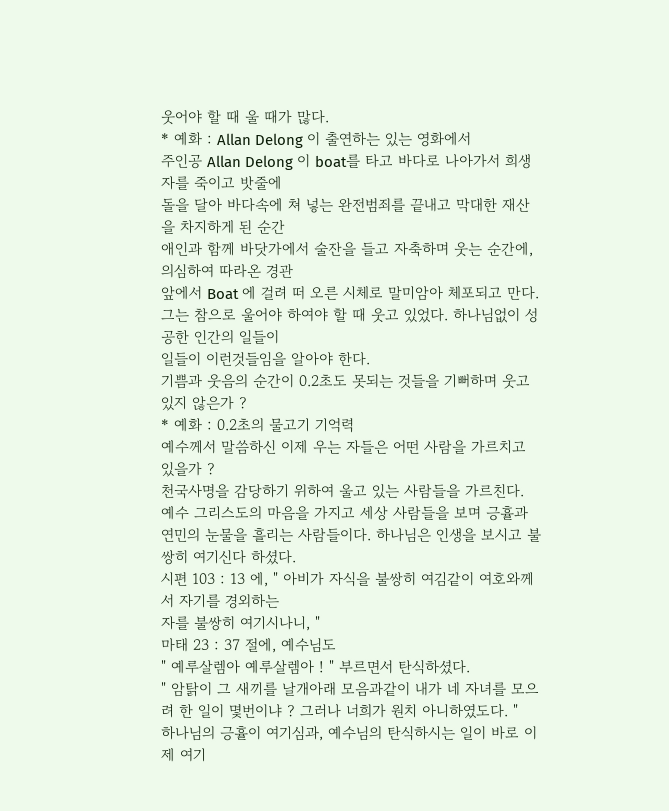웃어야 할 때 울 때가 많다.
* 예화 : Allan Delong 이 출연하는 있는 영화에서
주인공 Allan Delong 이 boat를 타고 바다로 나아가서 희생자를 죽이고 밧줄에
돌을 달아 바다속에 쳐 넣는 완전범죄를 끝내고 막대한 재산을 차지하게 된 순간
애인과 함께 바닷가에서 술잔을 들고 자축하며 웃는 순간에, 의심하여 따라온 경관
앞에서 Boat 에 걸려 떠 오른 시체로 말미암아 체포되고 만다.
그는 참으로 울어야 하여야 할 때 웃고 있었다. 하나님없이 성공한 인간의 일들이
일들이 이런것들임을 알아야 한다.
기쁨과 웃음의 순간이 0.2초도 못되는 것들을 기뻐하며 웃고 있지 않은가 ?
* 예화 : 0.2초의 물고기 기억력
예수께서 말씀하신 이제 우는 자들은 어떤 사람을 가르치고 있을가 ?
천국사명을 감당하기 위하여 울고 있는 사람들을 가르친다. 예수 그리스도의 마음을 가지고 세상 사람들을 보며 긍휼과 연민의 눈물을 흘리는 사람들이다. 하나님은 인생을 보시고 불쌍히 여기신다 하셨다.
시편 103 : 13 에, " 아비가 자식을 불쌍히 여김같이 여호와께서 자기를 경외하는
자를 불쌍히 여기시나니, "
마태 23 : 37 절에, 예수님도
" 예루살렘아 예루살렘아 ! " 부르면서 탄식하셨다.
" 암탉이 그 새끼를 날개아래 모음과같이 내가 네 자녀를 모으려 한 일이 몇번이냐 ? 그러나 너희가 원치 아니하였도다. "
하나님의 긍휼이 여기심과, 예수님의 탄식하시는 일이 바로 이제 여기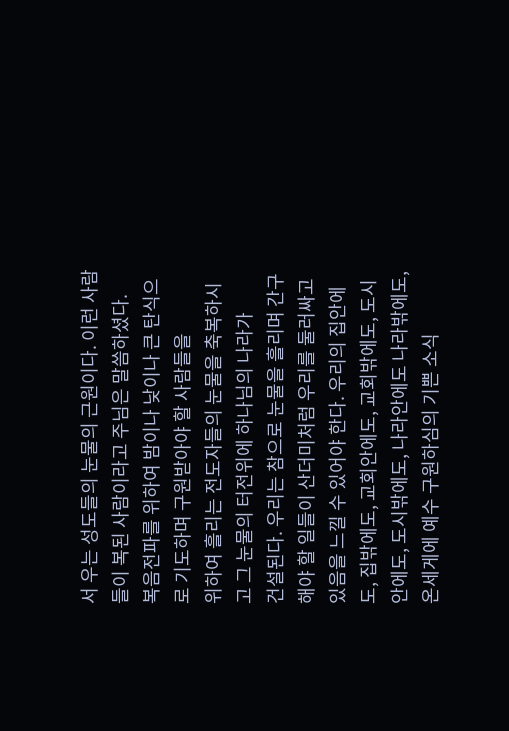서 우는 성도들의 눈물의 근원이다. 이런 사람들이 복된 사람이라고 주님은 말씀하셨다.
복음전파를 위하여 밤이나 낮이나 큰 탄식으로 기도하며 구원받아야 할 사람들을
위하여 흘리는 전도자들의 눈물을 축복하시고 그 눈물의 터전위에 하나님의 나라가
건설된다. 우리는 참으로 눈물을 흘리며 간구해야 할 일들이 산더미처럼 우리를 둘러싸고 있음을 느낄 수 있어야 한다. 우리의 집안에도, 집밖에도, 교회안에도, 교회밖에도, 도시안에도, 도시밖에도, 나라안에도 나라밖에도, 온세게에 예수 구원하심의 기쁜 소식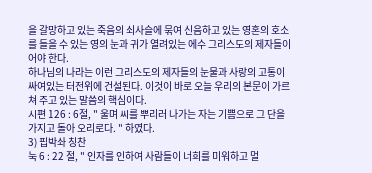을 갈망하고 있는 죽음의 쇠사슬에 묶여 신음하고 있는 영혼의 호소를 들을 수 있는 영의 눈과 귀가 열려있는 에수 그리스도의 제자들이어야 한다.
하나님의 나라는 이런 그리스도의 제자들의 눈물과 사랑의 고통이 싸여있는 터전위에 건설된다. 이것이 바로 오늘 우리의 본문이 가르쳐 주고 있는 말씀의 핵심이다.
시편 126 : 6절, " 울며 씨를 뿌리러 나가는 자는 기쁨으로 그 단을 가지고 돌아 오리로다. " 하였다.
3) 핍박솨 칭찬
눅 6 : 22 절, " 인자를 인하여 사람들이 너희를 미워하고 멀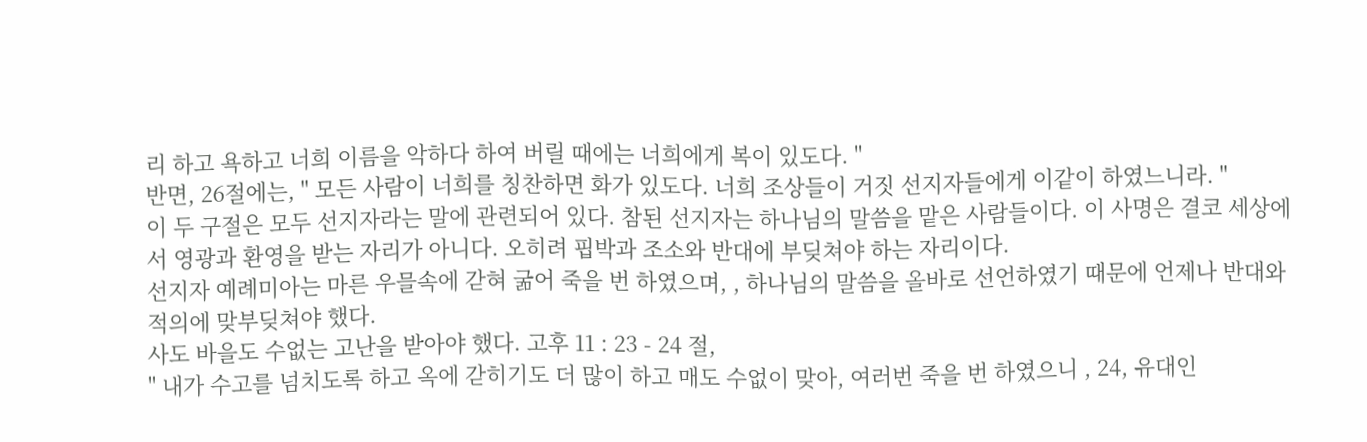리 하고 욕하고 너희 이름을 악하다 하여 버릴 때에는 너희에게 복이 있도다. "
반면, 26절에는, " 모든 사람이 너희를 칭찬하면 화가 있도다. 너희 조상들이 거짓 선지자들에게 이같이 하였느니라. "
이 두 구절은 모두 선지자라는 말에 관련되어 있다. 참된 선지자는 하나님의 말씀을 맡은 사람들이다. 이 사명은 결코 세상에서 영광과 환영을 받는 자리가 아니다. 오히려 핍박과 조소와 반대에 부딪쳐야 하는 자리이다.
선지자 예례미아는 마른 우믈속에 갇혀 굶어 죽을 번 하였으며, , 하나님의 말씀을 올바로 선언하였기 때문에 언제나 반대와 적의에 맞부딪쳐야 했다.
사도 바을도 수없는 고난을 받아야 했다. 고후 11 : 23 - 24 절,
" 내가 수고를 넘치도록 하고 옥에 갇히기도 더 많이 하고 매도 수없이 맞아, 여러번 죽을 번 하였으니 , 24, 유대인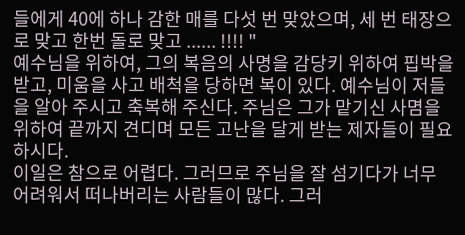들에게 40에 하나 감한 매를 다섯 번 맞았으며, 세 번 태장으로 맞고 한번 돌로 맞고 ...... !!!! "
예수님을 위하여, 그의 복음의 사명을 감당키 위하여 핍박을 받고, 미움을 사고 배척을 당하면 복이 있다. 예수님이 저들을 알아 주시고 축복해 주신다. 주님은 그가 맡기신 사몀을 위하여 끝까지 견디며 모든 고난을 달게 받는 제자들이 필요하시다.
이일은 참으로 어렵다. 그러므로 주님을 잘 섬기다가 너무 어려워서 떠나버리는 사람들이 많다. 그러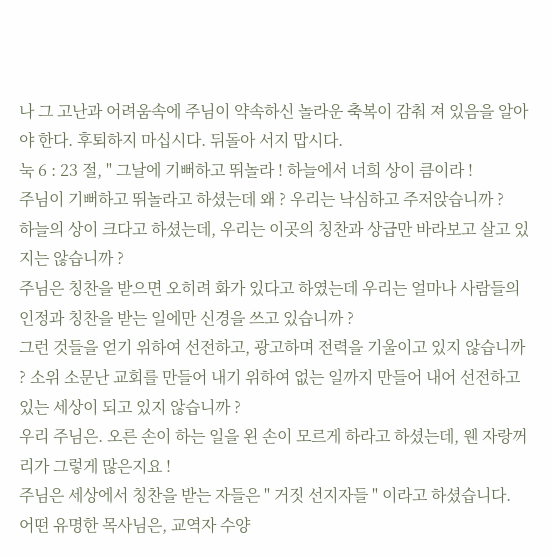나 그 고난과 어려움속에 주님이 약속하신 놀라운 축복이 감춰 져 있음을 알아야 한다. 후퇴하지 마십시다. 뒤돌아 서지 맙시다.
눅 6 : 23 절, " 그날에 기뻐하고 뛰놀라 ! 하늘에서 너희 상이 큼이라 !
주님이 기뻐하고 뛰놀라고 하셨는데 왜 ? 우리는 낙심하고 주저앉습니까 ?
하늘의 상이 크다고 하셨는데, 우리는 이곳의 칭찬과 상급만 바라보고 살고 있지는 않습니까 ?
주님은 칭찬을 받으면 오히려 화가 있다고 하였는데 우리는 얼마나 사람들의 인정과 칭찬을 받는 일에만 신경을 쓰고 있습니까 ?
그런 것들을 얻기 위하여 선전하고, 광고하며 전력을 기울이고 있지 않습니까 ? 소위 소문난 교회를 만들어 내기 위하여 없는 일까지 만들어 내어 선전하고 있는 세상이 되고 있지 않습니까 ?
우리 주님은. 오른 손이 하는 일을 왼 손이 모르게 하라고 하셨는데, 웬 자랑꺼리가 그렇게 많은지요 !
주님은 세상에서 칭찬을 받는 자들은 " 거짓 선지자들 " 이라고 하셨습니다.
어떤 유명한 목사님은, 교역자 수양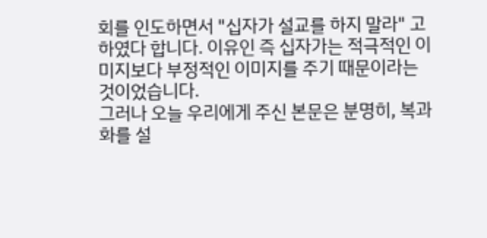회를 인도하면서 "십자가 설교를 하지 말라" 고
하였다 합니다. 이유인 즉 십자가는 적극적인 이미지보다 부정적인 이미지를 주기 때문이라는 것이었습니다.
그러나 오늘 우리에게 주신 본문은 분명히, 복과 화를 설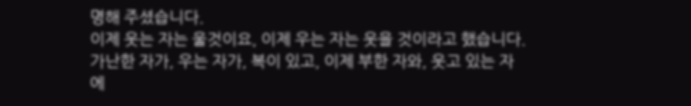명해 주셨습니다.
이제 웃는 자는 울것이요, 이제 우는 자는 웃을 것이라고 했습니다.
가난한 자가, 우는 자가, 복이 있고, 이제 부한 자와, 웃고 있는 자에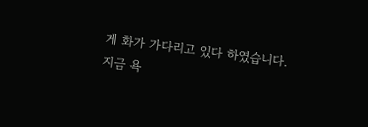게 화가 가다리고 있다 하였습니다.
지금 욕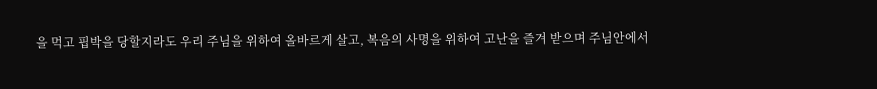을 먹고 핍박을 당할지라도 우리 주님을 위하여 올바르게 살고, 복음의 사명을 위하여 고난을 즐겨 받으며 주님안에서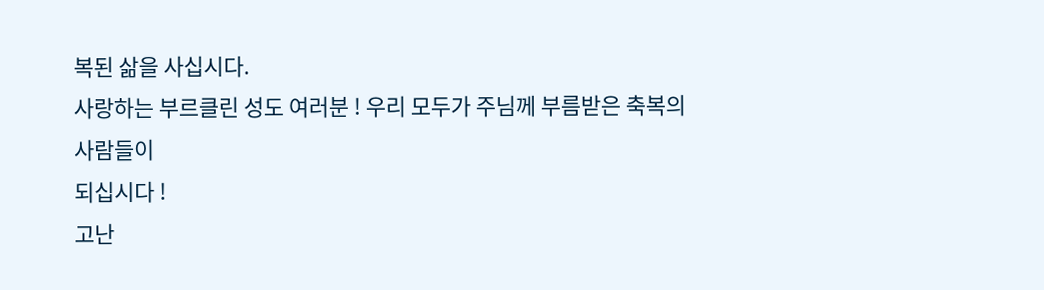복된 삶을 사십시다.
사랑하는 부르클린 성도 여러분 ! 우리 모두가 주님께 부름받은 축복의 사람들이
되십시다 !
고난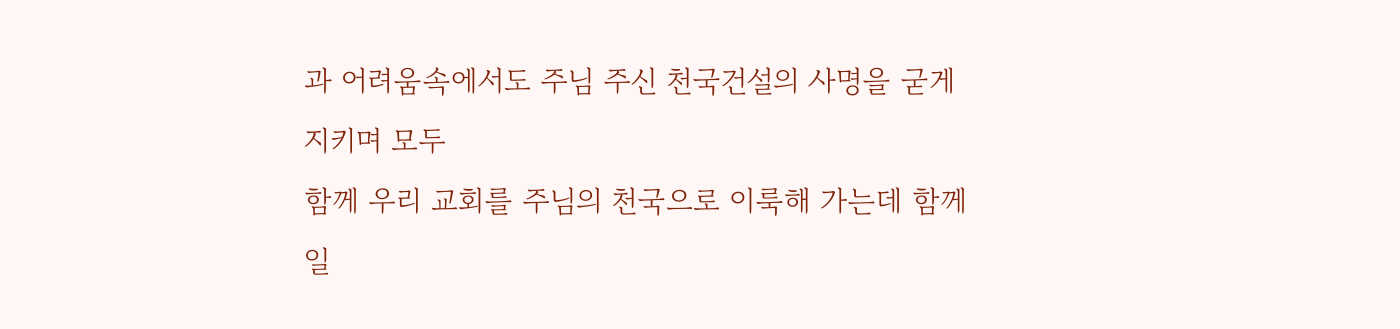과 어려움속에서도 주님 주신 천국건설의 사명을 굳게 지키며 모두
함께 우리 교회를 주님의 천국으로 이룩해 가는데 함께 일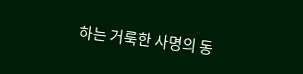하는 거룩한 사명의 동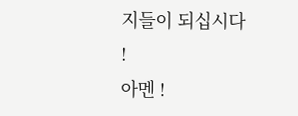지들이 되십시다 !
아멘 !